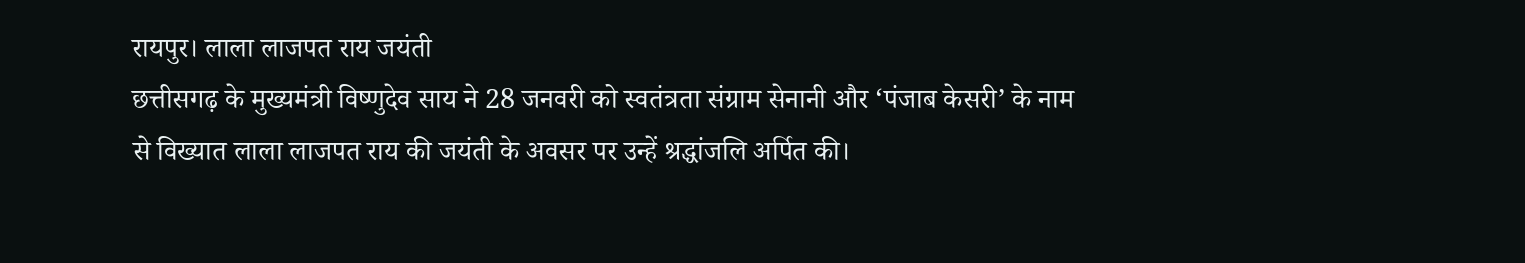रायपुर। लाला लाजपत राय जयंती
छत्तीसगढ़ के मुख्यमंत्री विष्णुदेव साय ने 28 जनवरी को स्वतंत्रता संग्राम सेनानी और ‘पंजाब केसरी’ के नाम से विख्यात लाला लाजपत राय की जयंती के अवसर पर उन्हें श्रद्धांजलि अर्पित की।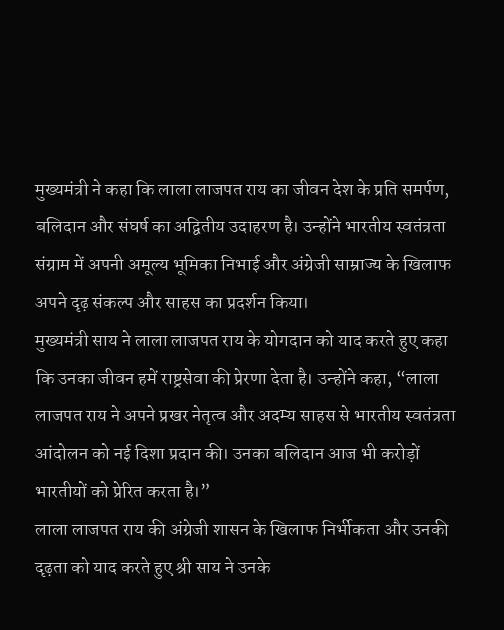मुख्यमंत्री ने कहा कि लाला लाजपत राय का जीवन देश के प्रति समर्पण, बलिदान और संघर्ष का अद्वितीय उदाहरण है। उन्होंने भारतीय स्वतंत्रता संग्राम में अपनी अमूल्य भूमिका निभाई और अंग्रेजी साम्राज्य के खिलाफ अपने दृढ़ संकल्प और साहस का प्रदर्शन किया।
मुख्यमंत्री साय ने लाला लाजपत राय के योगदान को याद करते हुए कहा कि उनका जीवन हमें राष्ट्रसेवा की प्रेरणा देता है। उन्होंने कहा, “लाला लाजपत राय ने अपने प्रखर नेतृत्व और अदम्य साहस से भारतीय स्वतंत्रता आंदोलन को नई दिशा प्रदान की। उनका बलिदान आज भी करोड़ों भारतीयों को प्रेरित करता है।”
लाला लाजपत राय की अंग्रेजी शासन के खिलाफ निर्भीकता और उनकी दृढ़ता को याद करते हुए श्री साय ने उनके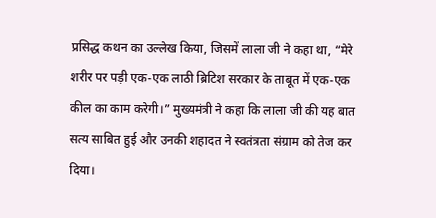प्रसिद्ध कथन का उल्लेख किया, जिसमें लाला जी ने कहा था, “मेरे शरीर पर पड़ी एक-एक लाठी ब्रिटिश सरकार के ताबूत में एक-एक कील का काम करेगी।” मुख्यमंत्री ने कहा कि लाला जी की यह बात सत्य साबित हुई और उनकी शहादत ने स्वतंत्रता संग्राम को तेज कर दिया।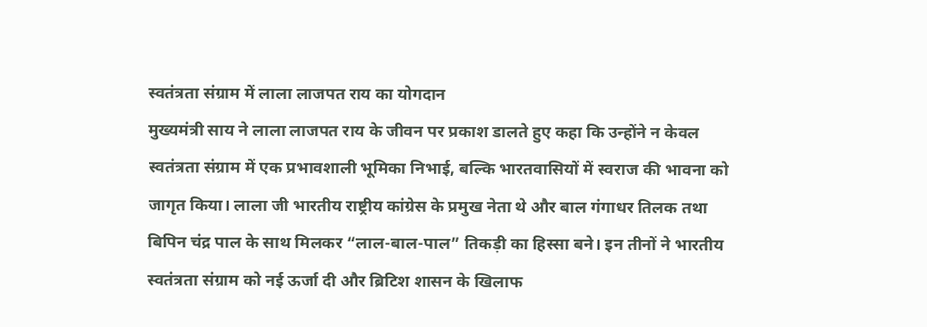स्वतंत्रता संग्राम में लाला लाजपत राय का योगदान
मुख्यमंत्री साय ने लाला लाजपत राय के जीवन पर प्रकाश डालते हुए कहा कि उन्होंने न केवल स्वतंत्रता संग्राम में एक प्रभावशाली भूमिका निभाई, बल्कि भारतवासियों में स्वराज की भावना को जागृत किया। लाला जी भारतीय राष्ट्रीय कांग्रेस के प्रमुख नेता थे और बाल गंगाधर तिलक तथा बिपिन चंद्र पाल के साथ मिलकर “लाल-बाल-पाल” तिकड़ी का हिस्सा बने। इन तीनों ने भारतीय स्वतंत्रता संग्राम को नई ऊर्जा दी और ब्रिटिश शासन के खिलाफ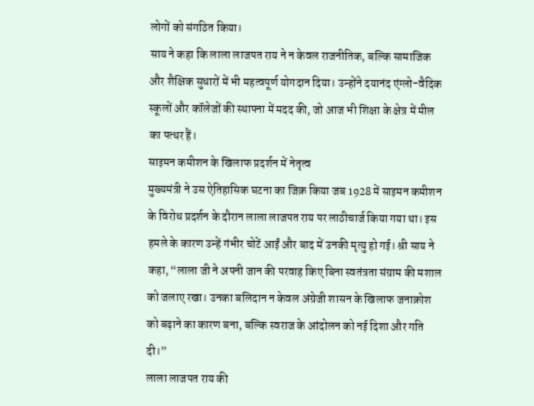लोगों को संगठित किया।
साय ने कहा कि लाला लाजपत राय ने न केवल राजनीतिक, बल्कि सामाजिक और शैक्षिक सुधारों में भी महत्वपूर्ण योगदान दिया। उन्होंने दयानंद एंग्लो-वैदिक स्कूलों और कॉलेजों की स्थापना में मदद की, जो आज भी शिक्षा के क्षेत्र में मील का पत्थर हैं।
साइमन कमीशन के खिलाफ प्रदर्शन में नेतृत्व
मुख्यमंत्री ने उस ऐतिहासिक घटना का जिक्र किया जब 1928 में साइमन कमीशन के विरोध प्रदर्शन के दौरान लाला लाजपत राय पर लाठीचार्ज किया गया था। इस हमले के कारण उन्हें गंभीर चोटें आईं और बाद में उनकी मृत्यु हो गई। श्री साय ने कहा, “लाला जी ने अपनी जान की परवाह किए बिना स्वतंत्रता संग्राम की मशाल को जलाए रखा। उनका बलिदान न केवल अंग्रेजी शासन के खिलाफ जनाक्रोश को बढ़ाने का कारण बना, बल्कि स्वराज के आंदोलन को नई दिशा और गति दी।”
लाला लाजपत राय की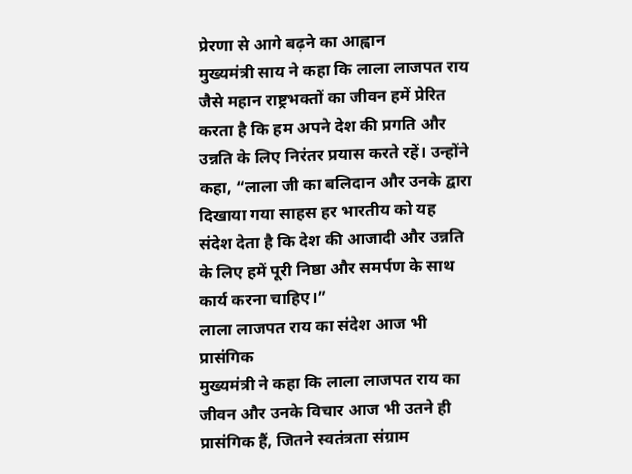प्रेरणा से आगे बढ़ने का आह्वान
मुख्यमंत्री साय ने कहा कि लाला लाजपत राय जैसे महान राष्ट्रभक्तों का जीवन हमें प्रेरित करता है कि हम अपने देश की प्रगति और उन्नति के लिए निरंतर प्रयास करते रहें। उन्होंने कहा, “लाला जी का बलिदान और उनके द्वारा दिखाया गया साहस हर भारतीय को यह संदेश देता है कि देश की आजादी और उन्नति के लिए हमें पूरी निष्ठा और समर्पण के साथ कार्य करना चाहिए।”
लाला लाजपत राय का संदेश आज भी प्रासंगिक
मुख्यमंत्री ने कहा कि लाला लाजपत राय का जीवन और उनके विचार आज भी उतने ही प्रासंगिक हैं, जितने स्वतंत्रता संग्राम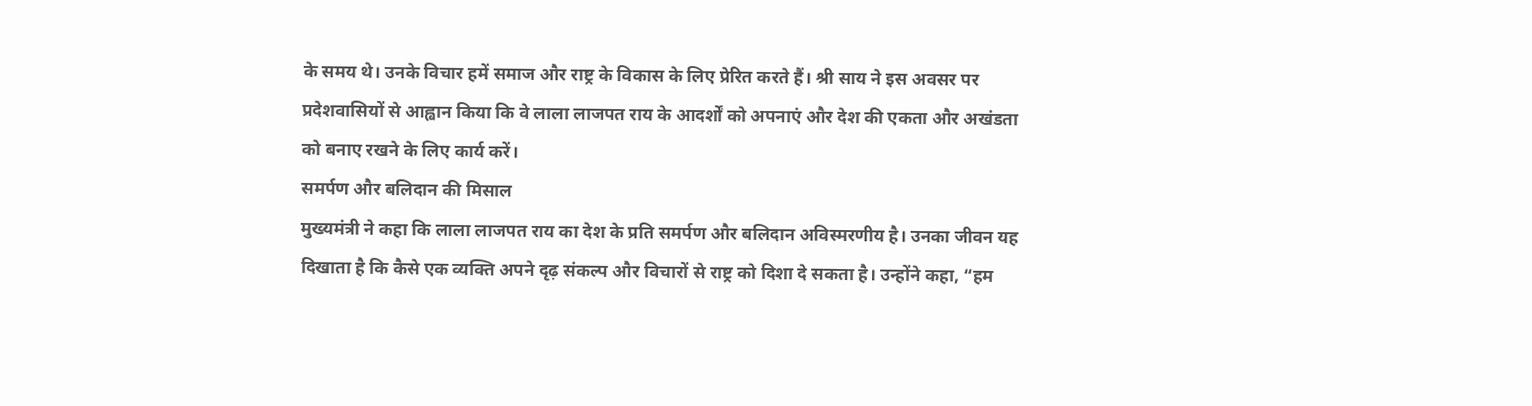के समय थे। उनके विचार हमें समाज और राष्ट्र के विकास के लिए प्रेरित करते हैं। श्री साय ने इस अवसर पर प्रदेशवासियों से आह्वान किया कि वे लाला लाजपत राय के आदर्शों को अपनाएं और देश की एकता और अखंडता को बनाए रखने के लिए कार्य करें।
समर्पण और बलिदान की मिसाल
मुख्यमंत्री ने कहा कि लाला लाजपत राय का देश के प्रति समर्पण और बलिदान अविस्मरणीय है। उनका जीवन यह दिखाता है कि कैसे एक व्यक्ति अपने दृढ़ संकल्प और विचारों से राष्ट्र को दिशा दे सकता है। उन्होंने कहा, “हम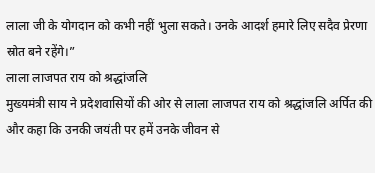लाला जी के योगदान को कभी नहीं भुला सकते। उनके आदर्श हमारे लिए सदैव प्रेरणा स्रोत बने रहेंगे।”
लाला लाजपत राय को श्रद्धांजलि
मुख्यमंत्री साय ने प्रदेशवासियों की ओर से लाला लाजपत राय को श्रद्धांजलि अर्पित की और कहा कि उनकी जयंती पर हमें उनके जीवन से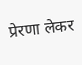प्रेरणा लेकर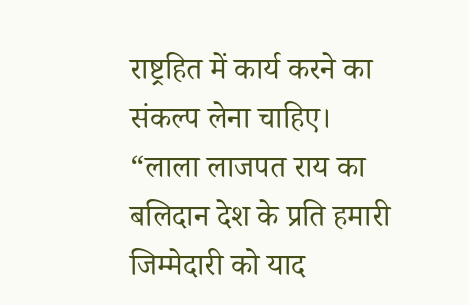राष्ट्रहित में कार्य करने का संकल्प लेना चाहिए।
“लाला लाजपत राय का बलिदान देश के प्रति हमारी जिम्मेदारी को याद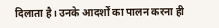दिलाता है। उनके आदर्शों का पालन करना ही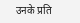उनके प्रति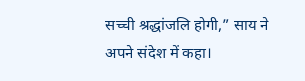सच्ची श्रद्धांजलि होगी,” साय ने अपने संदेश में कहा।